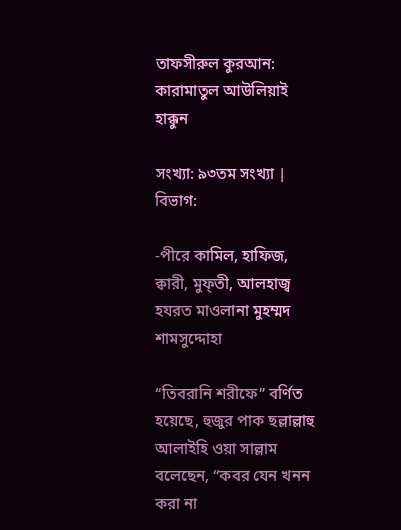তাফসীরুল কুরআন: কারামাতুল আউলিয়াই হাক্কুন

সংখ্যা: ৯৩তম সংখ্যা | বিভাগ:

-পীরে কামিল, হাফিজ, ক্বারী, মুফ্তী, আলহাজ্ব হযরত মাওলানা মুহম্মদ শামসুদ্দোহা

“তিবরানি শরীফে” বর্ণিত হয়েছে, হুজুর পাক ছল্লাল্লাহু আলাইহি ওয়া সাল্লাম বলেছেন, “কবর যেন খনন করা না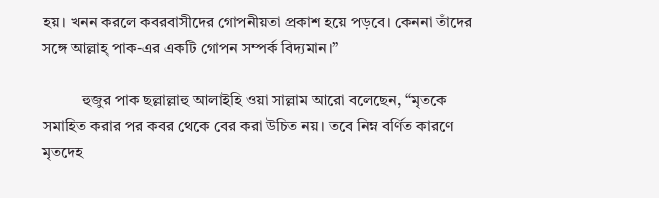হয়। খনন করলে কবরবাসীদের গোপনীয়তা প্রকাশ হয়ে পড়বে। কেননা তাঁদের সঙ্গে আল্লাহ্ পাক-এর একটি গোপন সম্পর্ক বিদ্যমান।”

          হুজুর পাক ছল্লাল্লাহু আলাইহি ওয়া সাল্লাম আরো বলেছেন, “মৃতকে সমাহিত করার পর কবর থেকে বের করা উচিত নয়। তবে নিম্ন বর্ণিত কারণে মৃতদেহ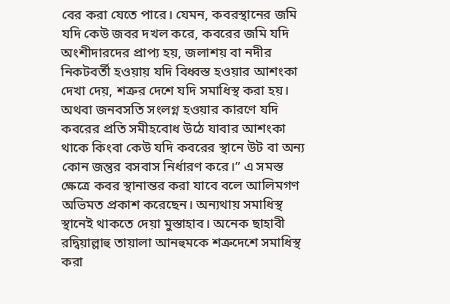বের করা যেতে পারে। যেমন, কবরস্থানের জমি যদি কেউ জবর দখল করে, কবরের জমি যদি অংশীদারদের প্রাপ্য হয়, জলাশয় বা নদীর নিকটবর্তী হওয়ায় যদি বিধ্বস্ত হওয়ার আশংকা দেখা দেয়, শত্রুর দেশে যদি সমাধিস্থ করা হয়। অথবা জনবসতি সংলগ্ন হওয়ার কারণে যদি কবরের প্রতি সমীহবোধ উঠে যাবার আশংকা থাকে কিংবা কেউ যদি কবরের স্থানে উট বা অন্য কোন জন্তুর বসবাস নির্ধারণ করে।” এ সমস্ত ক্ষেত্রে কবর স্থানান্তর করা যাবে বলে আলিমগণ অভিমত প্রকাশ করেছেন। অন্যথায় সমাধিস্থ স্থানেই থাকতে দেয়া মুস্তাহাব। অনেক ছাহাবী রদ্বিয়াল্লাহু তায়ালা আনহুমকে শত্রুদেশে সমাধিস্থ করা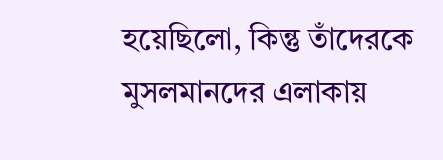হয়েছিলো, কিন্তু তাঁদেরকে মুসলমানদের এলাকায়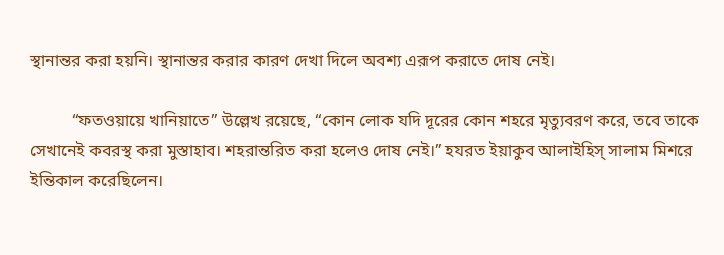স্থানান্তর করা হয়নি। স্থানান্তর করার কারণ দেখা দিলে অবশ্য এরূপ করাতে দোষ নেই।

          “ফতওয়ায়ে খানিয়াতে” উল্লেখ রয়েছে, “কোন লোক যদি দূরের কোন শহরে মৃত্যুবরণ করে, তবে তাকে সেখানেই কবরস্থ করা মুস্তাহাব। শহরান্তরিত করা হলেও দোষ নেই।” হযরত ইয়াকুব আলাইহিস্ সালাম মিশরে ইন্তিকাল করেছিলেন।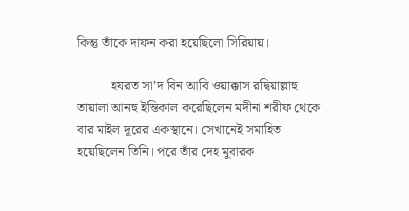কিন্তু তাঁকে দাফন করা হয়েছিলো সিরিয়ায়।

          হযরত সা’দ বিন আবি ওয়াক্কাস রদ্বিয়াল্লাহু তায়ালা আনহু ইন্তিকাল করেছিলেন মদীনা শরীফ থেকে বার মাইল দূরের একস্থানে। সেখানেই সমাহিত হয়েছিলেন তিনি। পরে তাঁর দেহ মুবারক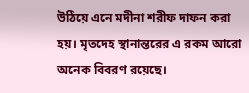উঠিয়ে এনে মদীনা শরীফ দাফন করা হয়। মৃতদেহ স্থানান্তরের এ রকম আরো অনেক বিবরণ রয়েছে।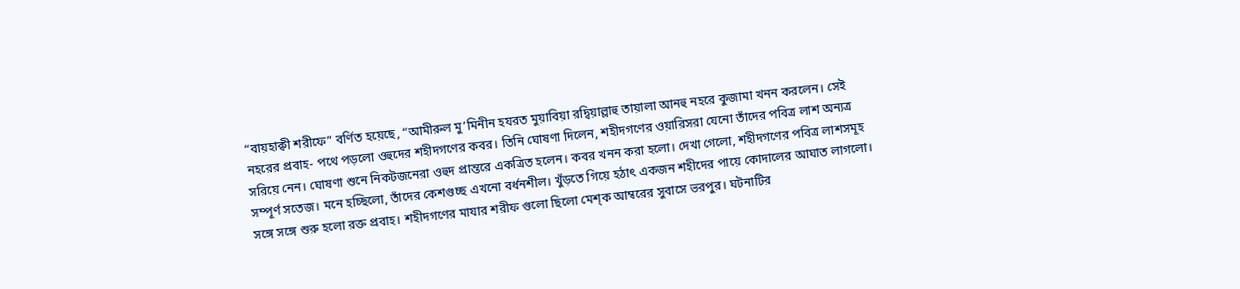“বায়হাক্বী শরীফে” বর্ণিত হয়েছে, “আমীরুল মু’মিনীন হযরত মুয়াবিয়া রদ্বিয়াল্লাহু তায়ালা আনহু নহরে কুজামা খনন করলেন। সেই নহরের প্রবাহ- পথে পড়লো ওহুদের শহীদগণের কবর। তিনি ঘোষণা দিলেন, শহীদগণের ওয়ারিসরা যেনো তাঁদের পবিত্র লাশ অন্যত্র সরিয়ে নেন। ঘোষণা শুনে নিকটজনেরা ওহুদ প্রান্তরে একত্রিত হলেন। কবর খনন করা হলো। দেখা গেলো, শহীদগণের পবিত্র লাশসমূহ সম্পূর্ণ সতেজ। মনে হচ্ছিলো, তাঁদের কেশগুচ্ছ এখনো বর্ধনশীল। খুঁড়তে গিয়ে হঠাৎ একজন শহীদের পায়ে কোদালের আঘাত লাগলো। সঙ্গে সঙ্গে শুরু হলো রক্ত প্রবাহ। শহীদগণের মাযার শরীফ গুলো ছিলো মেশ্ক আম্বরের সুবাসে ভরপুর। ঘটনাটির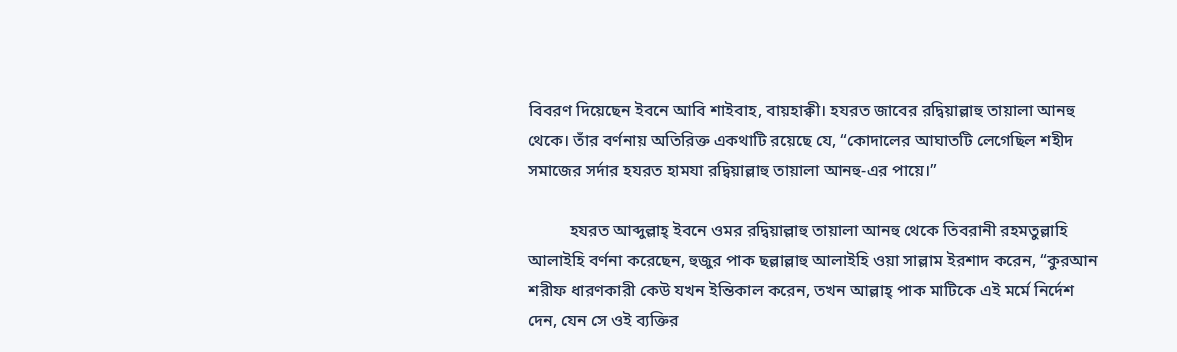বিবরণ দিয়েছেন ইবনে আবি শাইবাহ, বায়হাক্বী। হযরত জাবের রদ্বিয়াল্লাহু তায়ালা আনহু থেকে। তাঁর বর্ণনায় অতিরিক্ত একথাটি রয়েছে যে, “কোদালের আঘাতটি লেগেছিল শহীদ সমাজের সর্দার হযরত হামযা রদ্বিয়াল্লাহু তায়ালা আনহু-এর পায়ে।”

          হযরত আব্দুল্লাহ্ ইবনে ওমর রদ্বিয়াল্লাহু তায়ালা আনহু থেকে তিবরানী রহমতুল্লাহি আলাইহি বর্ণনা করেছেন, হুজুর পাক ছল্লাল্লাহু আলাইহি ওয়া সাল্লাম ইরশাদ করেন, “কুরআন শরীফ ধারণকারী কেউ যখন ইন্তিকাল করেন, তখন আল্লাহ্ পাক মাটিকে এই মর্মে নির্দেশ দেন, যেন সে ওই ব্যক্তির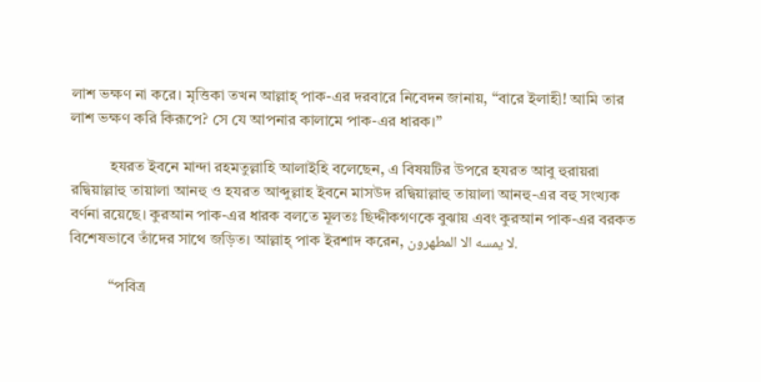লাশ ভক্ষণ না করে। মৃত্তিকা তখন আল্লাহ্ পাক-এর দরবারে নিবেদন জানায়, “বারে ইলাহী! আমি তার লাশ ভক্ষণ করি কিরূপে? সে যে আপনার কালামে পাক-এর ধারক।”

          হযরত ইবনে মান্দা রহমতুল্লাহি আলাইহি বলেছেন, এ বিষয়টির উপরে হযরত আবু হুরায়রা রদ্বিয়াল্লাহু তায়ালা আনহু ও হযরত আব্দুল্লাহ ইবনে মাসউদ রদ্বিয়াল্লাহু তায়ালা আনহু-এর বহু সংখ্যক বর্ণনা রয়েছে। কুরআন পাক-এর ধারক বলতে মূলতঃ ছিদ্দীকগণকে বুঝায় এবং কুরআন পাক-এর বরকত বিশেষভাবে তাঁদের সাথে জড়িত। আল্লাহ্ পাক ইরশাদ করেন, لا يمسه الا المطهرون.

          “পবিত্র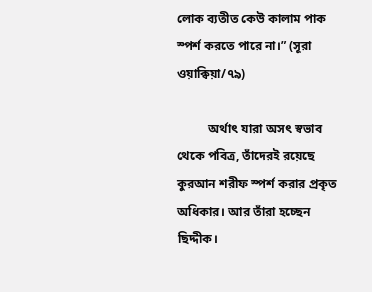লোক ব্যতীত কেউ কালাম পাক স্পর্শ করতে পারে না।” (সূরা ওয়াক্বিয়া/৭৯)

          অর্থাৎ যারা অসৎ স্বভাব থেকে পবিত্র, তাঁদেরই রয়েছে কুরআন শরীফ স্পর্শ করার প্রকৃত অধিকার। আর তাঁরা হচ্ছেন ছিদ্দীক।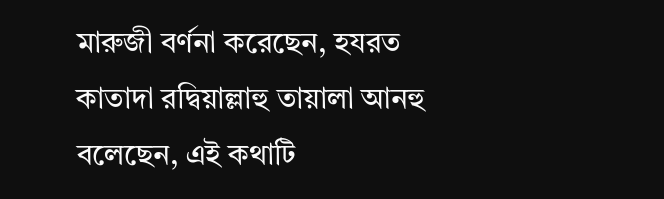মারুজী বর্ণনা করেছেন, হযরত কাতাদা রদ্বিয়াল্লাহু তায়ালা আনহু বলেছেন, এই কথাটি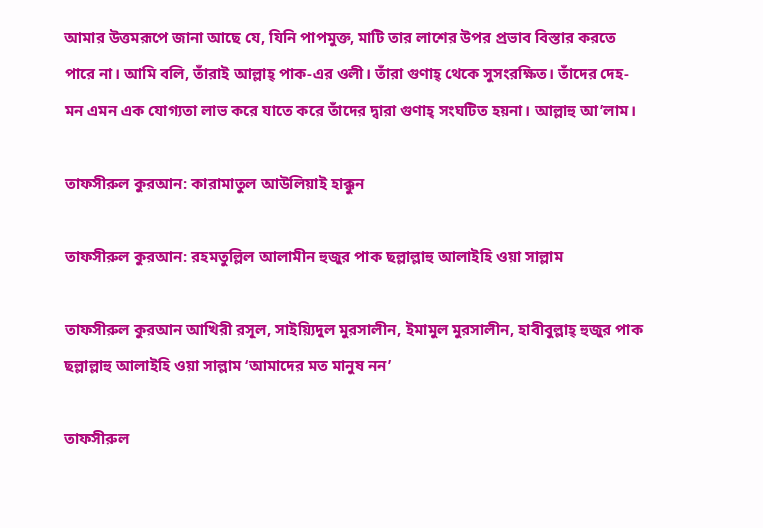আমার উত্তমরূপে জানা আছে যে, যিনি পাপমুক্ত, মাটি তার লাশের উপর প্রভাব বিস্তার করতে পারে না। আমি বলি, তাঁরাই আল্লাহ্ পাক-এর ওলী। তাঁরা গুণাহ্ থেকে সুসংরক্ষিত। তাঁদের দেহ-মন এমন এক যোগ্যতা লাভ করে যাতে করে তাঁদের দ্বারা গুণাহ্ সংঘটিত হয়না। আল্লাহু আ’লাম।

তাফসীরুল কুরআন: কারামাতুল আউলিয়াই হাক্কুন

তাফসীরুল কুরআন: রহমতুল্লিল আলামীন হুজুর পাক ছল্লাল্লাহু আলাইহি ওয়া সাল্লাম

তাফসীরুল কুরআন আখিরী রসূল, সাইয়্যিদুল মুরসালীন, ইমামুল মুরসালীন, হাবীবুল্লাহ্ হুজুর পাক ছল্লাল্লাহু আলাইহি ওয়া সাল্লাম ‘আমাদের মত মানুষ নন’

তাফসীরুল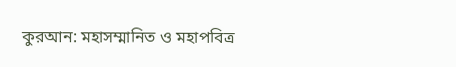কুরআন: মহাসম্মানিত ও মহাপবিত্র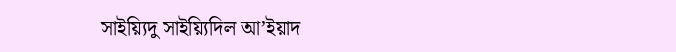সাইয়্যিদু সাইয়্যিদিল আ’ইয়াদ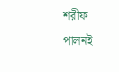শরীফ পালনই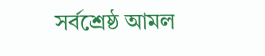সর্বশ্রেষ্ঠ আমল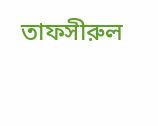তাফসীরুল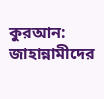কুরআন: জাহান্নামীদের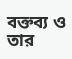বক্তব্য ও তার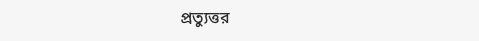প্রত্যুত্তর